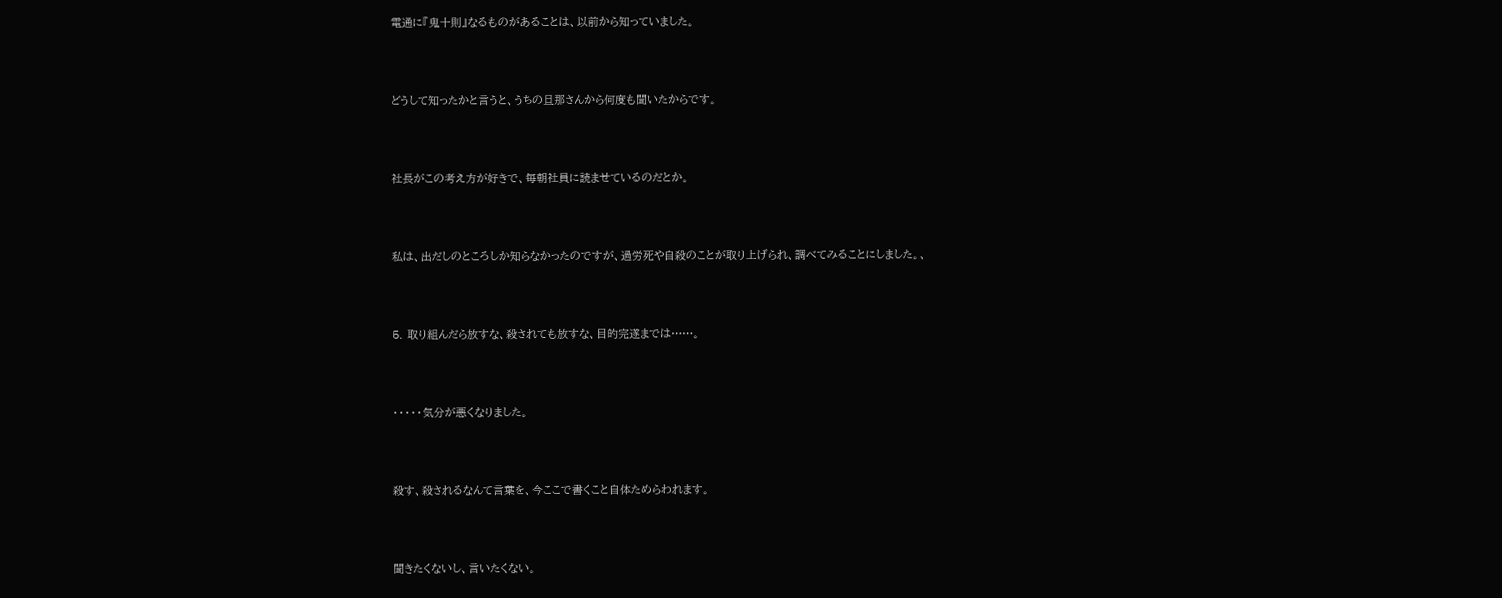電通に『鬼十則』なるものがあることは、以前から知っていました。



どうして知ったかと言うと、うちの旦那さんから何度も聞いたからです。



社長がこの考え方が好きで、毎朝社員に読ませているのだとか。



私は、出だしのところしか知らなかったのですが、過労死や自殺のことが取り上げられ、調べてみることにしました。、



5. 取り組んだら放すな、殺されても放すな、目的完遂までは……。



・・・・・気分が悪くなりました。



殺す、殺されるなんて言葉を、今ここで書くこと自体ためらわれます。



聞きたくないし、言いたくない。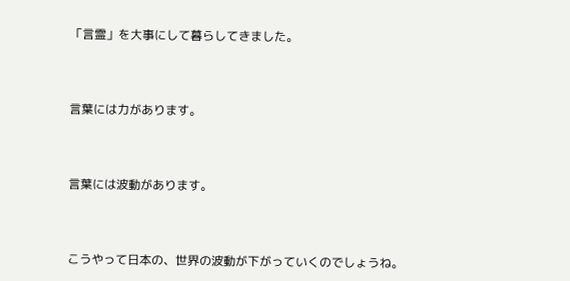「言霊」を大事にして暮らしてきました。



言葉には力があります。



言葉には波動があります。



こうやって日本の、世界の波動が下がっていくのでしょうね。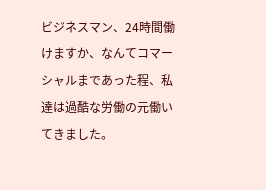ビジネスマン、24時間働けますか、なんてコマーシャルまであった程、私達は過酷な労働の元働いてきました。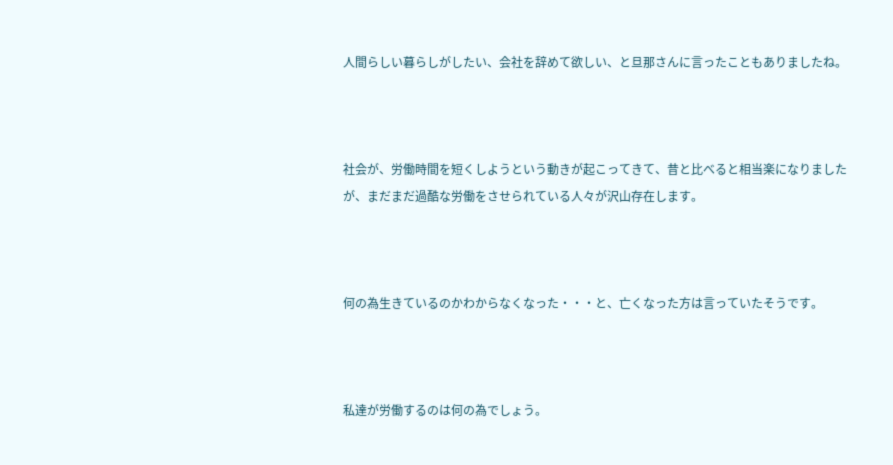人間らしい暮らしがしたい、会社を辞めて欲しい、と旦那さんに言ったこともありましたね。



社会が、労働時間を短くしようという動きが起こってきて、昔と比べると相当楽になりましたが、まだまだ過酷な労働をさせられている人々が沢山存在します。



何の為生きているのかわからなくなった・・・と、亡くなった方は言っていたそうです。



私達が労働するのは何の為でしょう。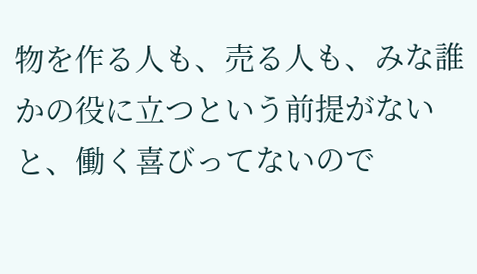物を作る人も、売る人も、みな誰かの役に立つという前提がないと、働く喜びってないので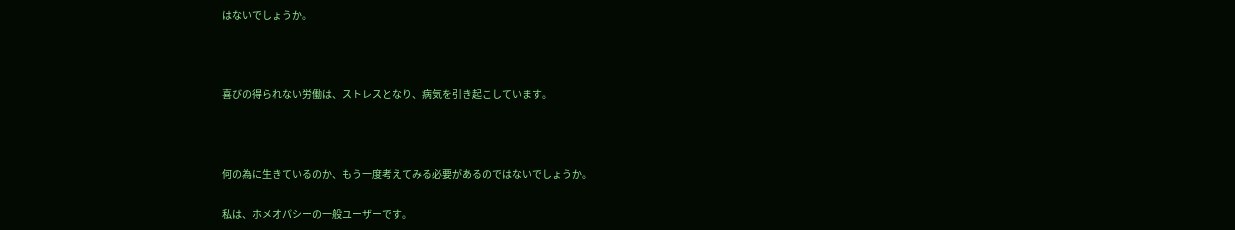はないでしょうか。



喜びの得られない労働は、ストレスとなり、病気を引き起こしています。



何の為に生きているのか、もう一度考えてみる必要があるのではないでしょうか。

私は、ホメオパシーの一般ユーザーです。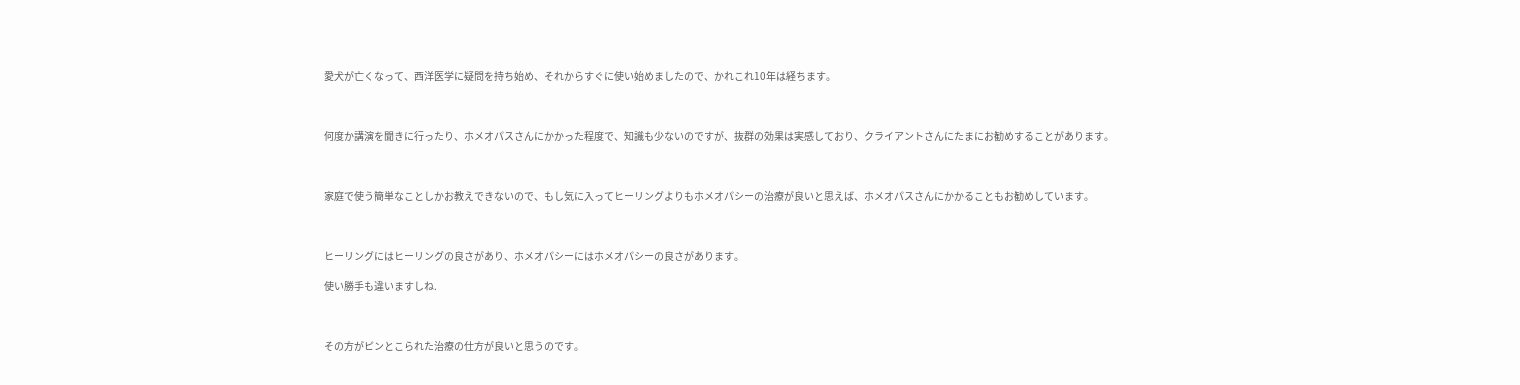愛犬が亡くなって、西洋医学に疑問を持ち始め、それからすぐに使い始めましたので、かれこれ10年は経ちます。



何度か講演を聞きに行ったり、ホメオパスさんにかかった程度で、知識も少ないのですが、抜群の効果は実感しており、クライアントさんにたまにお勧めすることがあります。



家庭で使う簡単なことしかお教えできないので、もし気に入ってヒーリングよりもホメオパシーの治療が良いと思えば、ホメオパスさんにかかることもお勧めしています。



ヒーリングにはヒーリングの良さがあり、ホメオパシーにはホメオパシーの良さがあります。

使い勝手も違いますしね.



その方がピンとこられた治療の仕方が良いと思うのです。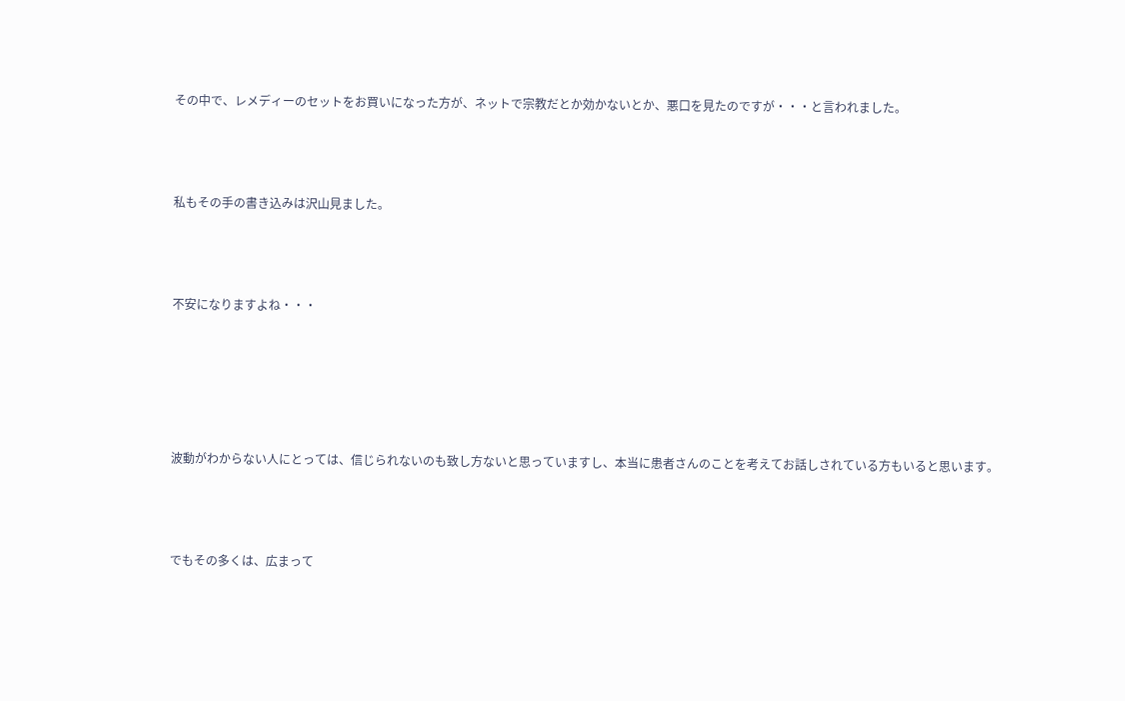その中で、レメディーのセットをお買いになった方が、ネットで宗教だとか効かないとか、悪口を見たのですが・・・と言われました。



私もその手の書き込みは沢山見ました。



不安になりますよね・・・





波動がわからない人にとっては、信じられないのも致し方ないと思っていますし、本当に患者さんのことを考えてお話しされている方もいると思います。



でもその多くは、広まって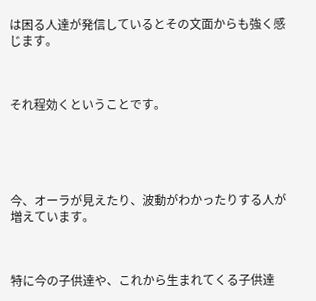は困る人達が発信しているとその文面からも強く感じます。



それ程効くということです。





今、オーラが見えたり、波動がわかったりする人が増えています。



特に今の子供達や、これから生まれてくる子供達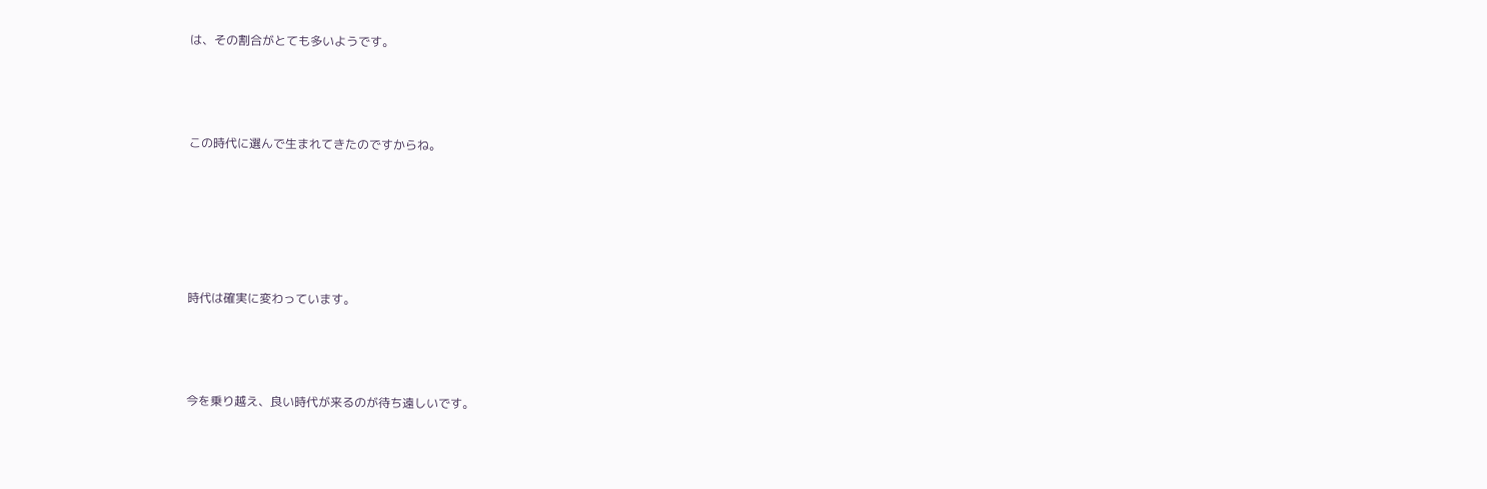は、その割合がとても多いようです。



この時代に選んで生まれてきたのですからね。





時代は確実に変わっています。



今を乗り越え、良い時代が来るのが待ち遠しいです。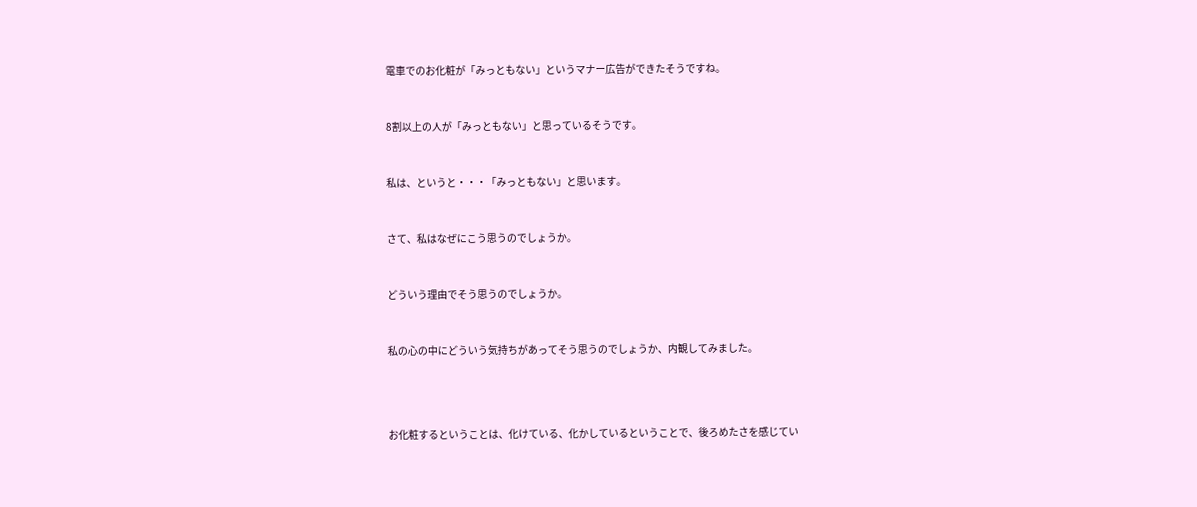電車でのお化粧が「みっともない」というマナー広告ができたそうですね。



8割以上の人が「みっともない」と思っているそうです。



私は、というと・・・「みっともない」と思います。



さて、私はなぜにこう思うのでしょうか。



どういう理由でそう思うのでしょうか。



私の心の中にどういう気持ちがあってそう思うのでしょうか、内観してみました。





お化粧するということは、化けている、化かしているということで、後ろめたさを感じてい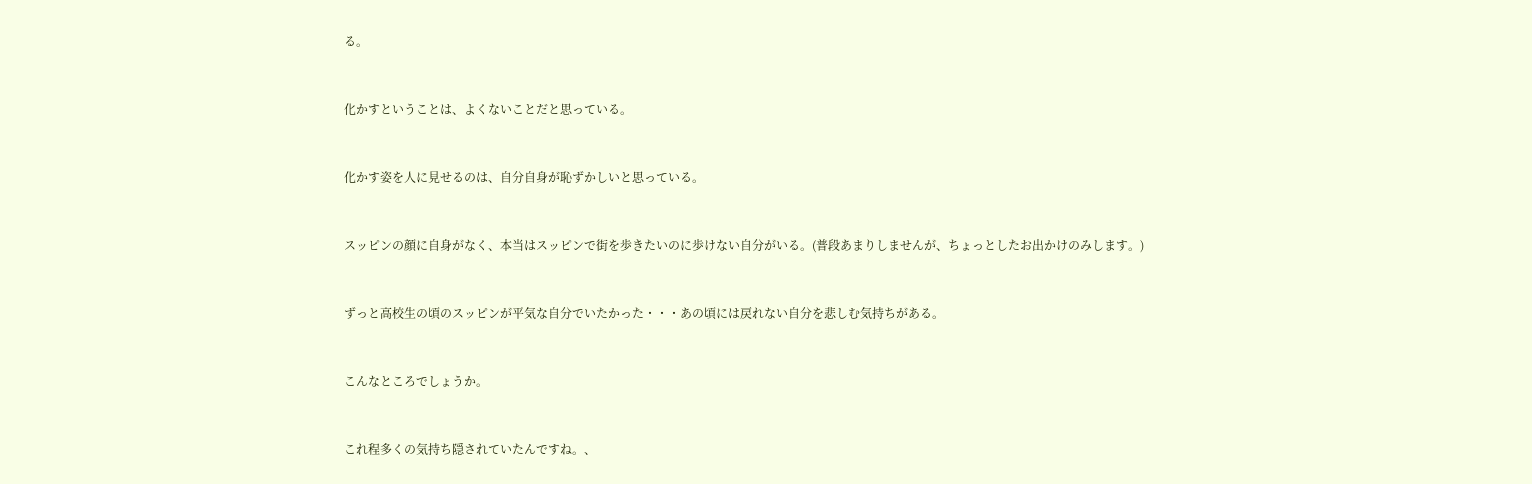る。



化かすということは、よくないことだと思っている。



化かす姿を人に見せるのは、自分自身が恥ずかしいと思っている。



スッピンの顔に自身がなく、本当はスッピンで街を歩きたいのに歩けない自分がいる。(普段あまりしませんが、ちょっとしたお出かけのみします。)



ずっと高校生の頃のスッピンが平気な自分でいたかった・・・あの頃には戻れない自分を悲しむ気持ちがある。



こんなところでしょうか。



これ程多くの気持ち隠されていたんですね。、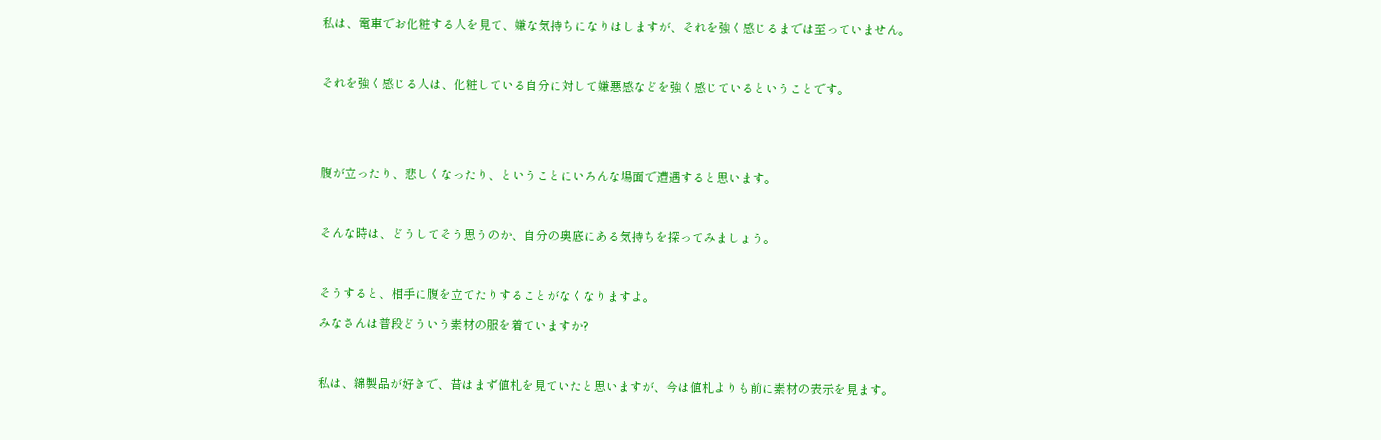私は、電車でお化粧する人を見て、嫌な気持ちになりはしますが、それを強く感じるまでは至っていません。



それを強く感じる人は、化粧している自分に対して嫌悪感などを強く感じているということです。





腹が立ったり、悲しくなったり、ということにいろんな場面で遭遇すると思います。



そんな時は、どうしてそう思うのか、自分の奥底にある気持ちを探ってみましょう。



そうすると、相手に腹を立てたりすることがなくなりますよ。

みなさんは普段どういう素材の服を着ていますか?



私は、綿製品が好きで、昔はまず値札を見ていたと思いますが、今は値札よりも前に素材の表示を見ます。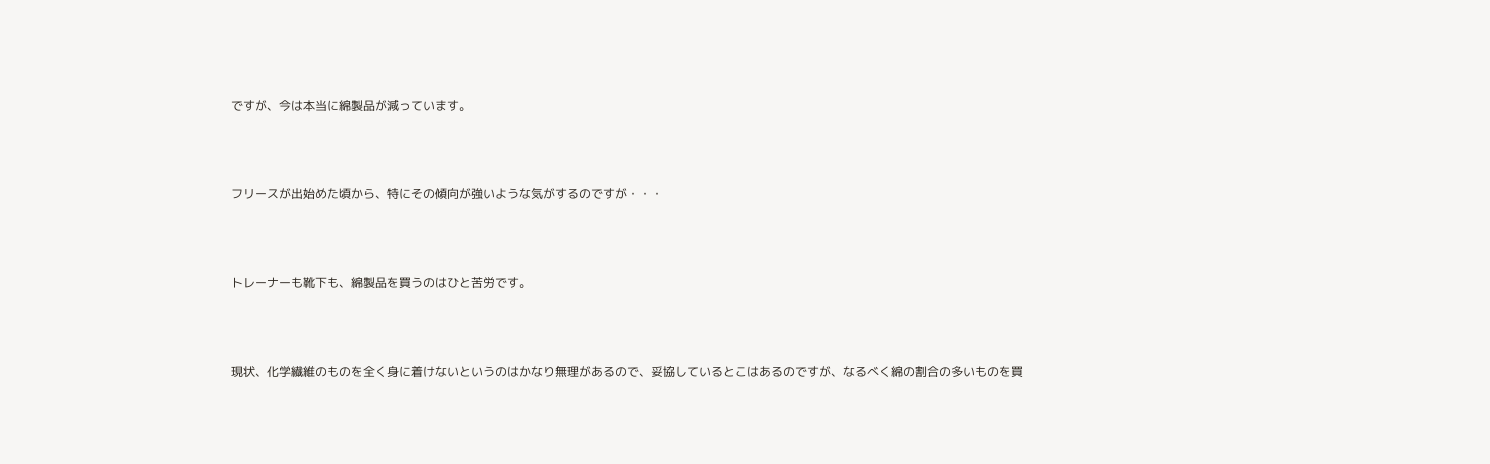ですが、今は本当に綿製品が減っています。



フリースが出始めた頃から、特にその傾向が強いような気がするのですが・・・



トレーナーも靴下も、綿製品を買うのはひと苦労です。



現状、化学繊維のものを全く身に着けないというのはかなり無理があるので、妥協しているとこはあるのですが、なるべく綿の割合の多いものを買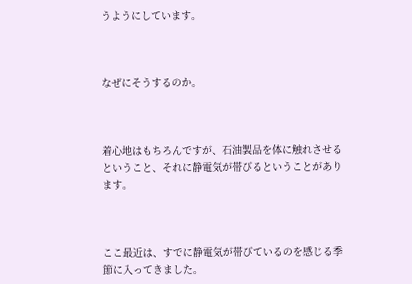うようにしています。



なぜにそうするのか。



着心地はもちろんですが、石油製品を体に触れさせるということ、それに静電気が帯びるということがあります。



ここ最近は、すでに静電気が帯びているのを感じる季節に入ってきました。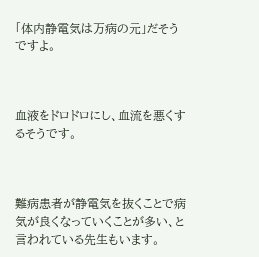「体内静電気は万病の元」だそうですよ。



血液をドロドロにし、血流を悪くするそうです。



難病患者が静電気を抜くことで病気が良くなっていくことが多い、と言われている先生もいます。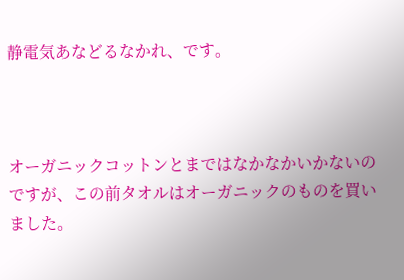静電気あなどるなかれ、です。



オーガニックコットンとまではなかなかいかないのですが、この前タオルはオーガニックのものを買いました。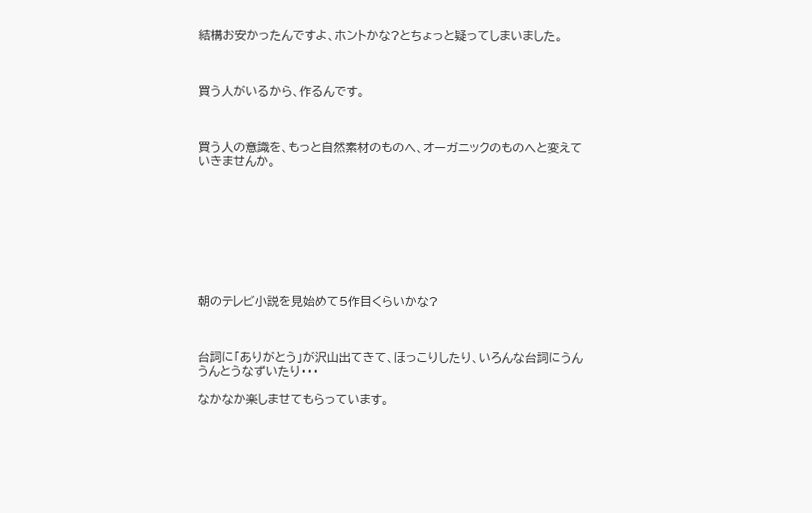結構お安かったんですよ、ホントかな?とちょっと疑ってしまいました。



買う人がいるから、作るんです。



買う人の意識を、もっと自然素材のものへ、オーガニックのものへと変えていきませんか。









朝のテレビ小説を見始めて5作目くらいかな?



台詞に「ありがとう」が沢山出てきて、ほっこりしたり、いろんな台詞にうんうんとうなずいたり・・・

なかなか楽しませてもらっています。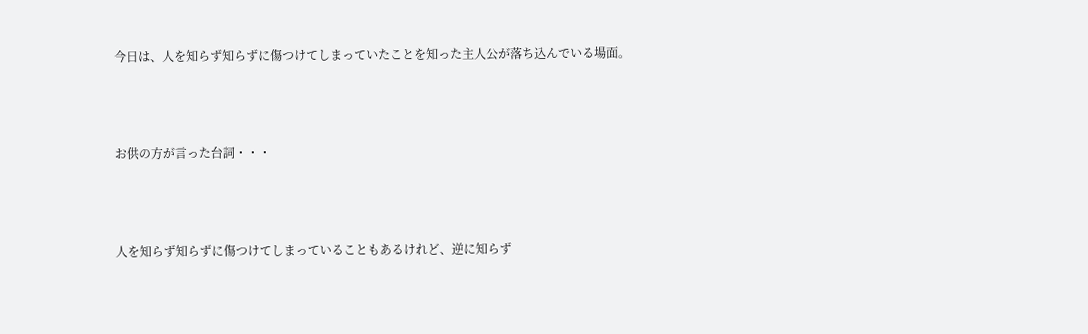今日は、人を知らず知らずに傷つけてしまっていたことを知った主人公が落ち込んでいる場面。



お供の方が言った台詞・・・



人を知らず知らずに傷つけてしまっていることもあるけれど、逆に知らず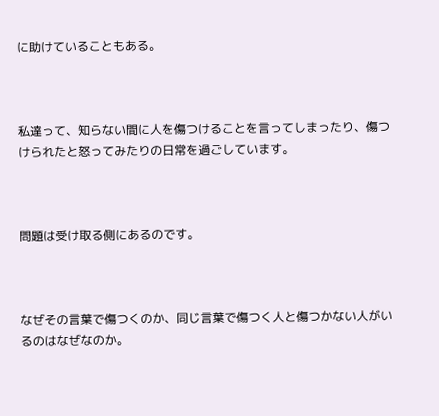に助けていることもある。



私達って、知らない間に人を傷つけることを言ってしまったり、傷つけられたと怒ってみたりの日常を過ごしています。



問題は受け取る側にあるのです。



なぜその言葉で傷つくのか、同じ言葉で傷つく人と傷つかない人がいるのはなぜなのか。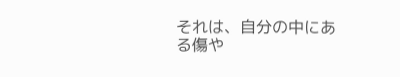それは、自分の中にある傷や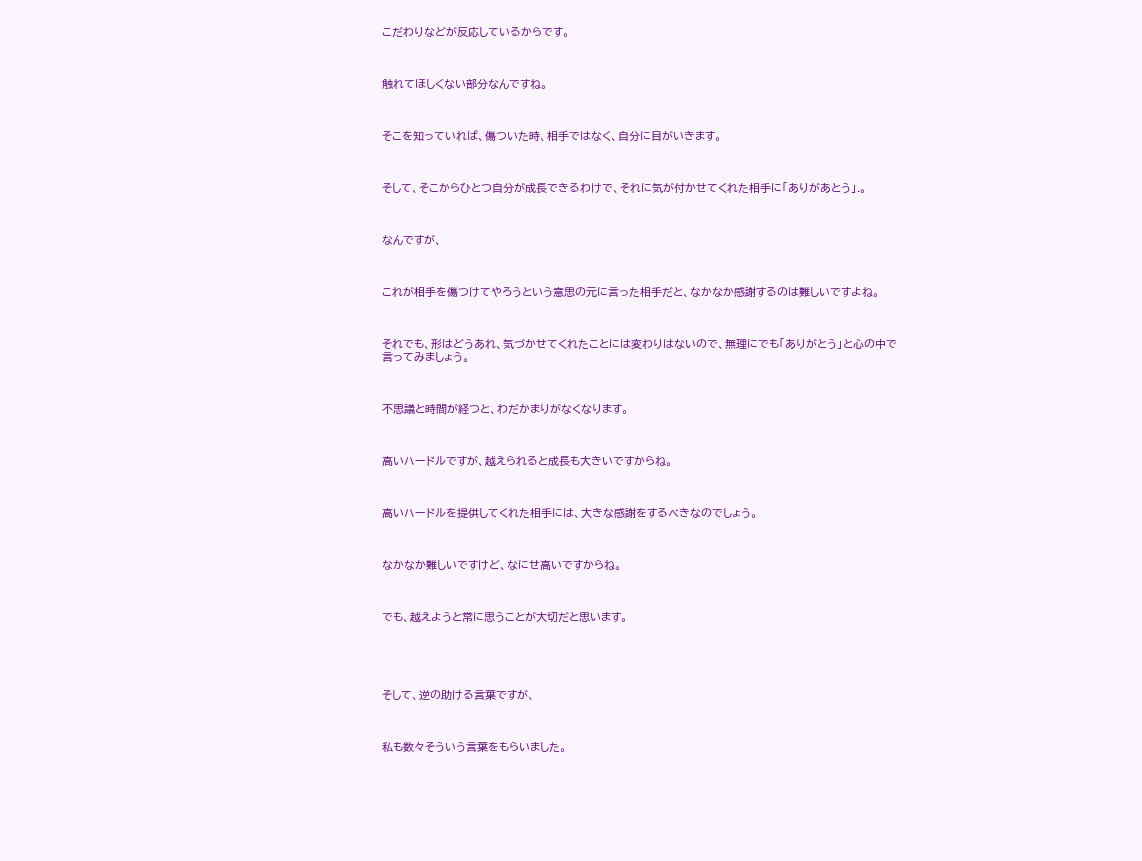こだわりなどが反応しているからです。



触れてほしくない部分なんですね。



そこを知っていれば、傷ついた時、相手ではなく、自分に目がいきます。



そして、そこからひとつ自分が成長できるわけで、それに気が付かせてくれた相手に「ありがあとう」.。



なんですが、



これが相手を傷つけてやろうという意思の元に言った相手だと、なかなか感謝するのは難しいですよね。



それでも、形はどうあれ、気づかせてくれたことには変わりはないので、無理にでも「ありがとう」と心の中で言ってみましょう。



不思議と時間が経つと、わだかまりがなくなります。



高いハードルですが、越えられると成長も大きいですからね。



高いハードルを提供してくれた相手には、大きな感謝をするべきなのでしょう。



なかなか難しいですけど、なにせ高いですからね。



でも、越えようと常に思うことが大切だと思います。





そして、逆の助ける言葉ですが、



私も数々そういう言葉をもらいました。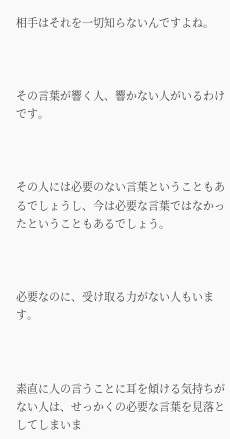相手はそれを一切知らないんですよね。



その言葉が響く人、響かない人がいるわけです。



その人には必要のない言葉ということもあるでしょうし、今は必要な言葉ではなかったということもあるでしょう。



必要なのに、受け取る力がない人もいます。



素直に人の言うことに耳を傾ける気持ちがない人は、せっかくの必要な言葉を見落としてしまいま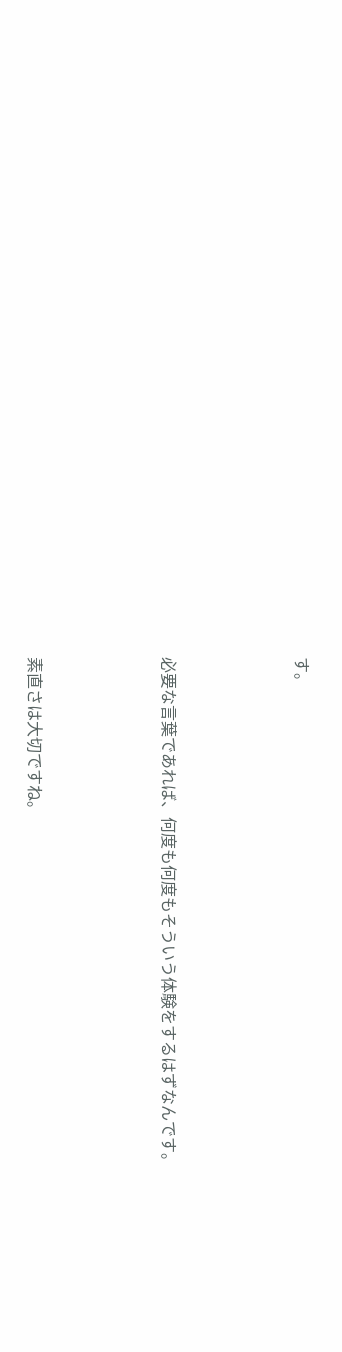す。



必要な言葉であれば、何度も何度もそういう体験をするはずなんです。



素直さは大切ですね。